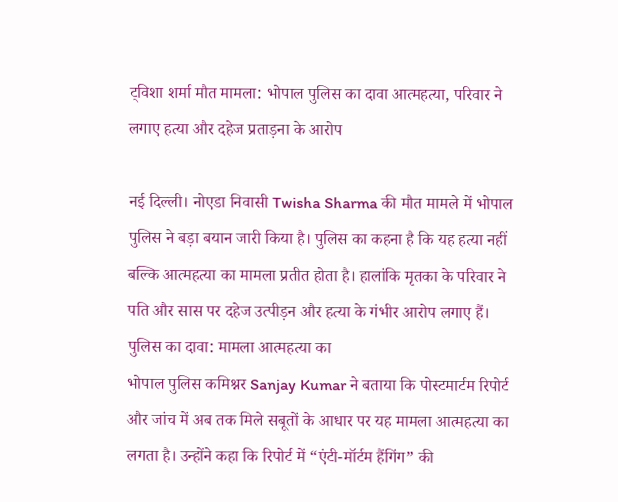ट्विशा शर्मा मौत मामला: भोपाल पुलिस का दावा आत्महत्या, परिवार ने लगाए हत्या और दहेज प्रताड़ना के आरोप

नई दिल्ली। नोएडा निवासी Twisha Sharma की मौत मामले में भोपाल पुलिस ने बड़ा बयान जारी किया है। पुलिस का कहना है कि यह हत्या नहीं बल्कि आत्महत्या का मामला प्रतीत होता है। हालांकि मृतका के परिवार ने पति और सास पर दहेज उत्पीड़न और हत्या के गंभीर आरोप लगाए हैं।
पुलिस का दावा: मामला आत्महत्या का
भोपाल पुलिस कमिश्नर Sanjay Kumar ने बताया कि पोस्टमार्टम रिपोर्ट और जांच में अब तक मिले सबूतों के आधार पर यह मामला आत्महत्या का लगता है। उन्होंने कहा कि रिपोर्ट में “एंटी-मॉर्टम हैंगिंग” की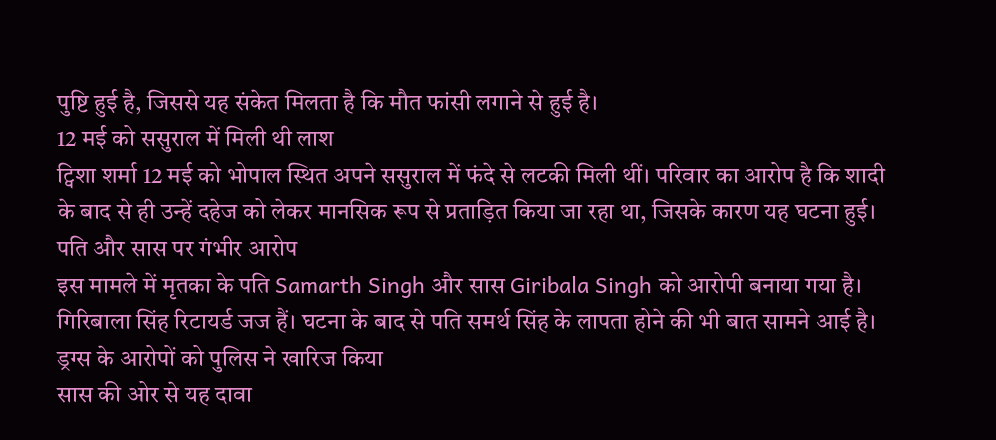पुष्टि हुई है, जिससे यह संकेत मिलता है कि मौत फांसी लगाने से हुई है।
12 मई को ससुराल में मिली थी लाश
ट्विशा शर्मा 12 मई को भोपाल स्थित अपने ससुराल में फंदे से लटकी मिली थीं। परिवार का आरोप है कि शादी के बाद से ही उन्हें दहेज को लेकर मानसिक रूप से प्रताड़ित किया जा रहा था, जिसके कारण यह घटना हुई।
पति और सास पर गंभीर आरोप
इस मामले में मृतका के पति Samarth Singh और सास Giribala Singh को आरोपी बनाया गया है। गिरिबाला सिंह रिटायर्ड जज हैं। घटना के बाद से पति समर्थ सिंह के लापता होने की भी बात सामने आई है।
ड्रग्स के आरोपों को पुलिस ने खारिज किया
सास की ओर से यह दावा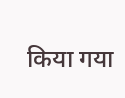किया गया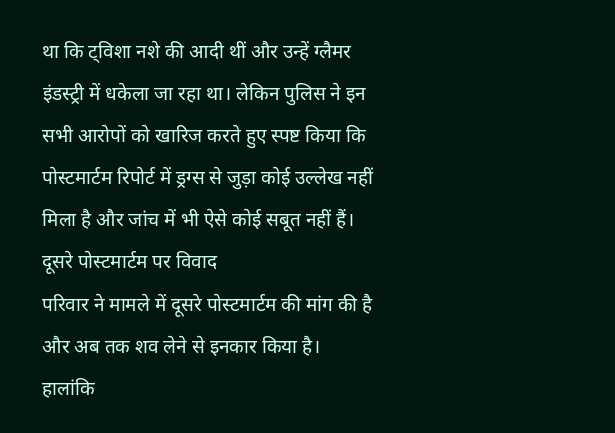था कि ट्विशा नशे की आदी थीं और उन्हें ग्लैमर इंडस्ट्री में धकेला जा रहा था। लेकिन पुलिस ने इन सभी आरोपों को खारिज करते हुए स्पष्ट किया कि पोस्टमार्टम रिपोर्ट में ड्रग्स से जुड़ा कोई उल्लेख नहीं मिला है और जांच में भी ऐसे कोई सबूत नहीं हैं।
दूसरे पोस्टमार्टम पर विवाद
परिवार ने मामले में दूसरे पोस्टमार्टम की मांग की है और अब तक शव लेने से इनकार किया है। हालांकि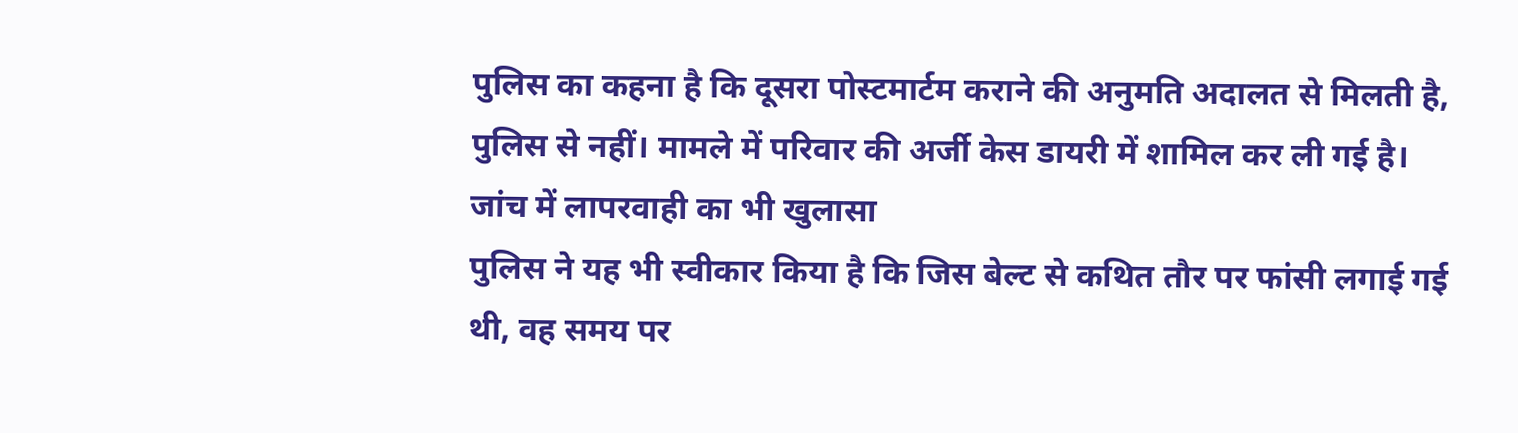पुलिस का कहना है कि दूसरा पोस्टमार्टम कराने की अनुमति अदालत से मिलती है, पुलिस से नहीं। मामले में परिवार की अर्जी केस डायरी में शामिल कर ली गई है।
जांच में लापरवाही का भी खुलासा
पुलिस ने यह भी स्वीकार किया है कि जिस बेल्ट से कथित तौर पर फांसी लगाई गई थी, वह समय पर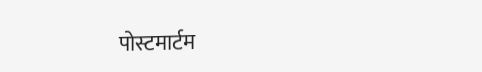पोस्टमार्टम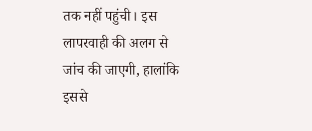तक नहीं पहुंची। इस लापरवाही की अलग से जांच की जाएगी, हालांकि इससे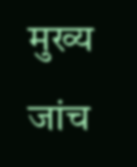मुख्य जांच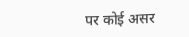पर कोई असर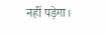नहीं पड़ेगा।